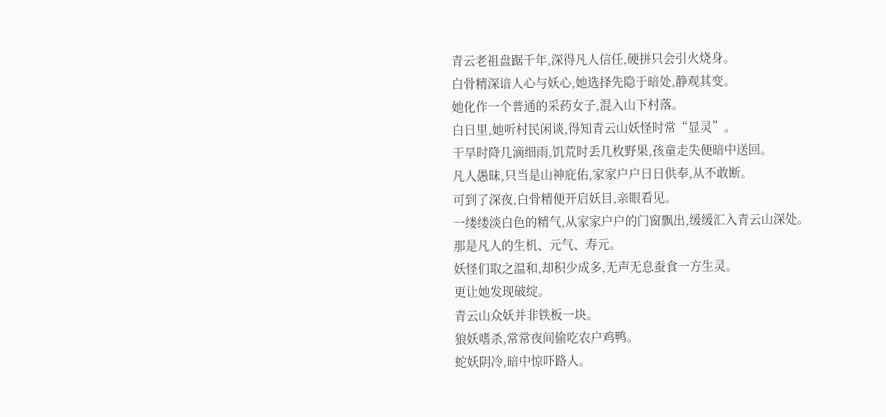青云老祖盘踞千年,深得凡人信任,硬拼只会引火烧身。
白骨精深谙人心与妖心,她选择先隐于暗处,静观其变。
她化作一个普通的采药女子,混入山下村落。
白日里,她听村民闲谈,得知青云山妖怪时常“显灵”。
干旱时降几滴细雨,饥荒时丢几枚野果,孩童走失便暗中送回。
凡人愚昧,只当是山神庇佑,家家户户日日供奉,从不敢断。
可到了深夜,白骨精便开启妖目,亲眼看见。
一缕缕淡白色的精气,从家家户户的门窗飘出,缓缓汇入青云山深处。
那是凡人的生机、元气、寿元。
妖怪们取之温和,却积少成多,无声无息蚕食一方生灵。
更让她发现破绽。
青云山众妖并非铁板一块。
狼妖嗜杀,常常夜间偷吃农户鸡鸭。
蛇妖阴冷,暗中惊吓路人。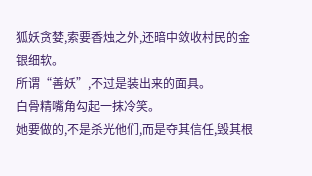狐妖贪婪,索要香烛之外,还暗中敛收村民的金银细软。
所谓“善妖”,不过是装出来的面具。
白骨精嘴角勾起一抹冷笑。
她要做的,不是杀光他们,而是夺其信任,毁其根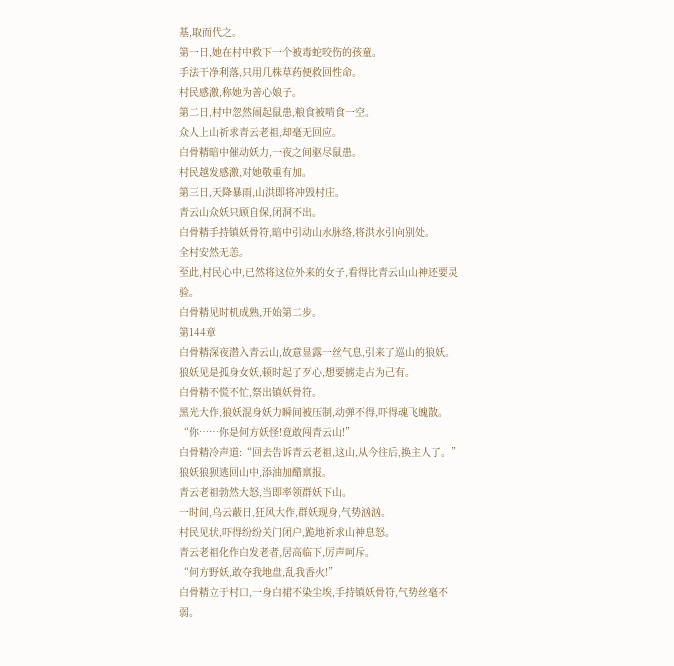基,取而代之。
第一日,她在村中救下一个被毒蛇咬伤的孩童。
手法干净利落,只用几株草药便救回性命。
村民感激,称她为善心娘子。
第二日,村中忽然闹起鼠患,粮食被啃食一空。
众人上山祈求青云老祖,却毫无回应。
白骨精暗中催动妖力,一夜之间驱尽鼠患。
村民越发感激,对她敬重有加。
第三日,天降暴雨,山洪即将冲毁村庄。
青云山众妖只顾自保,闭洞不出。
白骨精手持镇妖骨符,暗中引动山水脉络,将洪水引向别处。
全村安然无恙。
至此,村民心中,已然将这位外来的女子,看得比青云山山神还要灵验。
白骨精见时机成熟,开始第二步。
第144章
白骨精深夜潜入青云山,故意显露一丝气息,引来了巡山的狼妖。
狼妖见是孤身女妖,顿时起了歹心,想要掳走占为己有。
白骨精不慌不忙,祭出镇妖骨符。
黑光大作,狼妖混身妖力瞬间被压制,动弹不得,吓得魂飞魄散。
“你……你是何方妖怪!竟敢闯青云山!”
白骨精冷声道:“回去告诉青云老祖,这山,从今往后,换主人了。”
狼妖狼狈逃回山中,添油加醋禀报。
青云老祖勃然大怒,当即率领群妖下山。
一时间,乌云蔽日,狂风大作,群妖现身,气势汹汹。
村民见状,吓得纷纷关门闭户,跪地祈求山神息怒。
青云老祖化作白发老者,居高临下,厉声呵斥。
“何方野妖,敢夺我地盘,乱我香火!”
白骨精立于村口,一身白裙不染尘埃,手持镇妖骨符,气势丝毫不弱。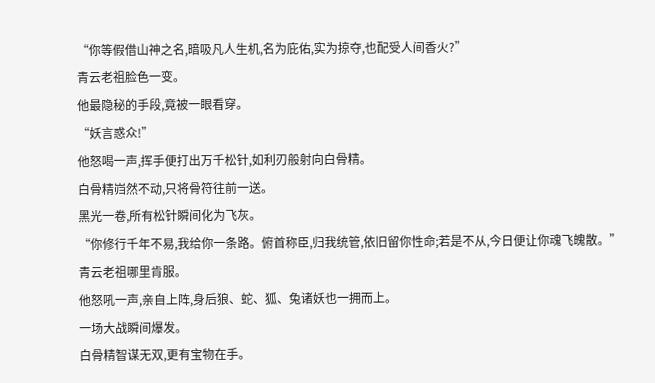“你等假借山神之名,暗吸凡人生机,名为庇佑,实为掠夺,也配受人间香火?”
青云老祖脸色一变。
他最隐秘的手段,竟被一眼看穿。
“妖言惑众!”
他怒喝一声,挥手便打出万千松针,如利刃般射向白骨精。
白骨精岿然不动,只将骨符往前一送。
黑光一卷,所有松针瞬间化为飞灰。
“你修行千年不易,我给你一条路。俯首称臣,归我统管,依旧留你性命;若是不从,今日便让你魂飞魄散。”
青云老祖哪里肯服。
他怒吼一声,亲自上阵,身后狼、蛇、狐、兔诸妖也一拥而上。
一场大战瞬间爆发。
白骨精智谋无双,更有宝物在手。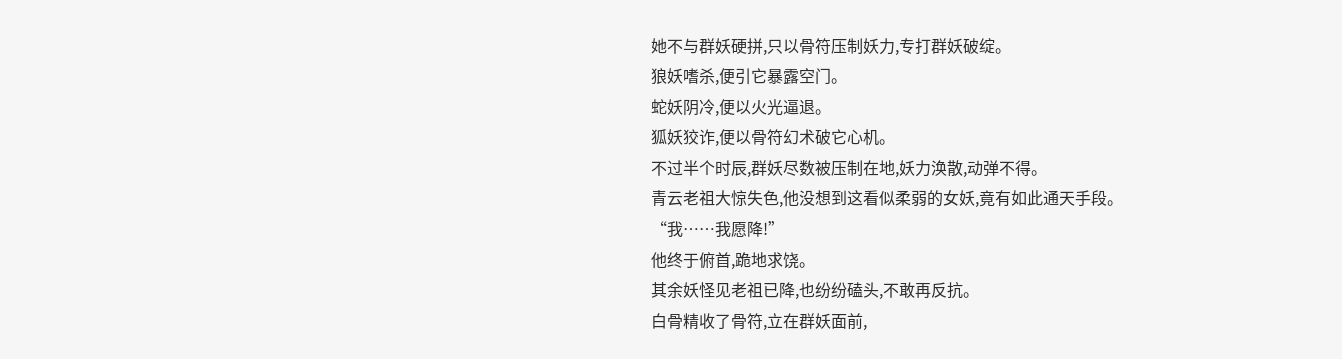她不与群妖硬拼,只以骨符压制妖力,专打群妖破绽。
狼妖嗜杀,便引它暴露空门。
蛇妖阴冷,便以火光逼退。
狐妖狡诈,便以骨符幻术破它心机。
不过半个时辰,群妖尽数被压制在地,妖力涣散,动弹不得。
青云老祖大惊失色,他没想到这看似柔弱的女妖,竟有如此通天手段。
“我……我愿降!”
他终于俯首,跪地求饶。
其余妖怪见老祖已降,也纷纷磕头,不敢再反抗。
白骨精收了骨符,立在群妖面前,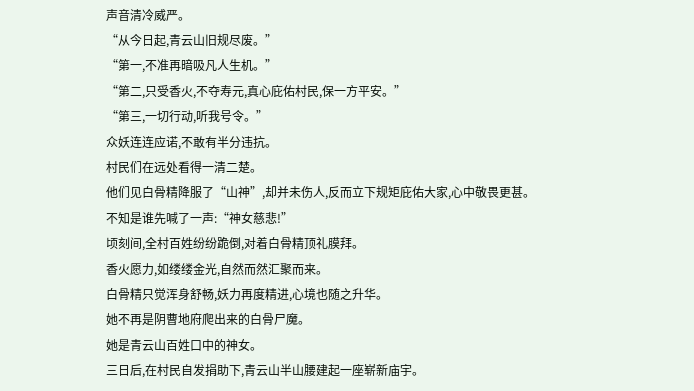声音清冷威严。
“从今日起,青云山旧规尽废。”
“第一,不准再暗吸凡人生机。”
“第二,只受香火,不夺寿元,真心庇佑村民,保一方平安。”
“第三,一切行动,听我号令。”
众妖连连应诺,不敢有半分违抗。
村民们在远处看得一清二楚。
他们见白骨精降服了“山神”,却并未伤人,反而立下规矩庇佑大家,心中敬畏更甚。
不知是谁先喊了一声:“神女慈悲!”
顷刻间,全村百姓纷纷跪倒,对着白骨精顶礼膜拜。
香火愿力,如缕缕金光,自然而然汇聚而来。
白骨精只觉浑身舒畅,妖力再度精进,心境也随之升华。
她不再是阴曹地府爬出来的白骨尸魔。
她是青云山百姓口中的神女。
三日后,在村民自发捐助下,青云山半山腰建起一座崭新庙宇。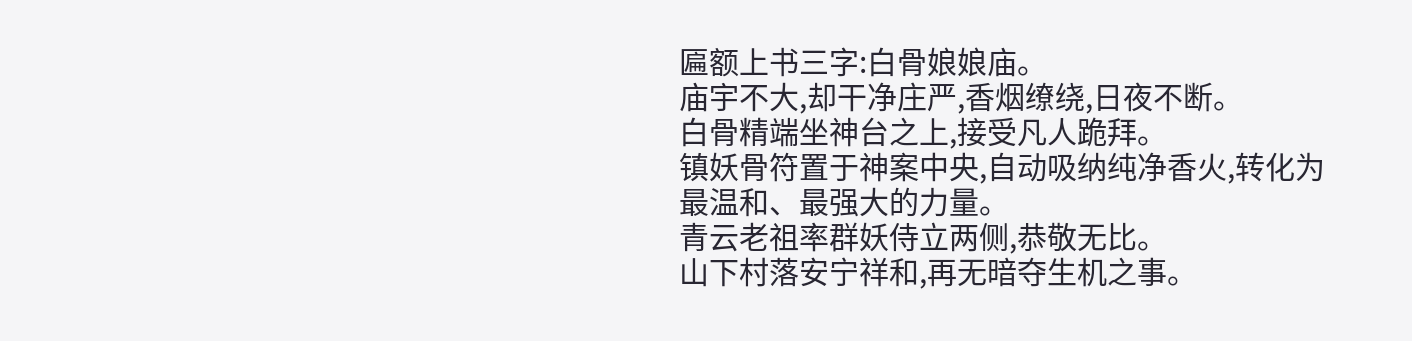匾额上书三字:白骨娘娘庙。
庙宇不大,却干净庄严,香烟缭绕,日夜不断。
白骨精端坐神台之上,接受凡人跪拜。
镇妖骨符置于神案中央,自动吸纳纯净香火,转化为最温和、最强大的力量。
青云老祖率群妖侍立两侧,恭敬无比。
山下村落安宁祥和,再无暗夺生机之事。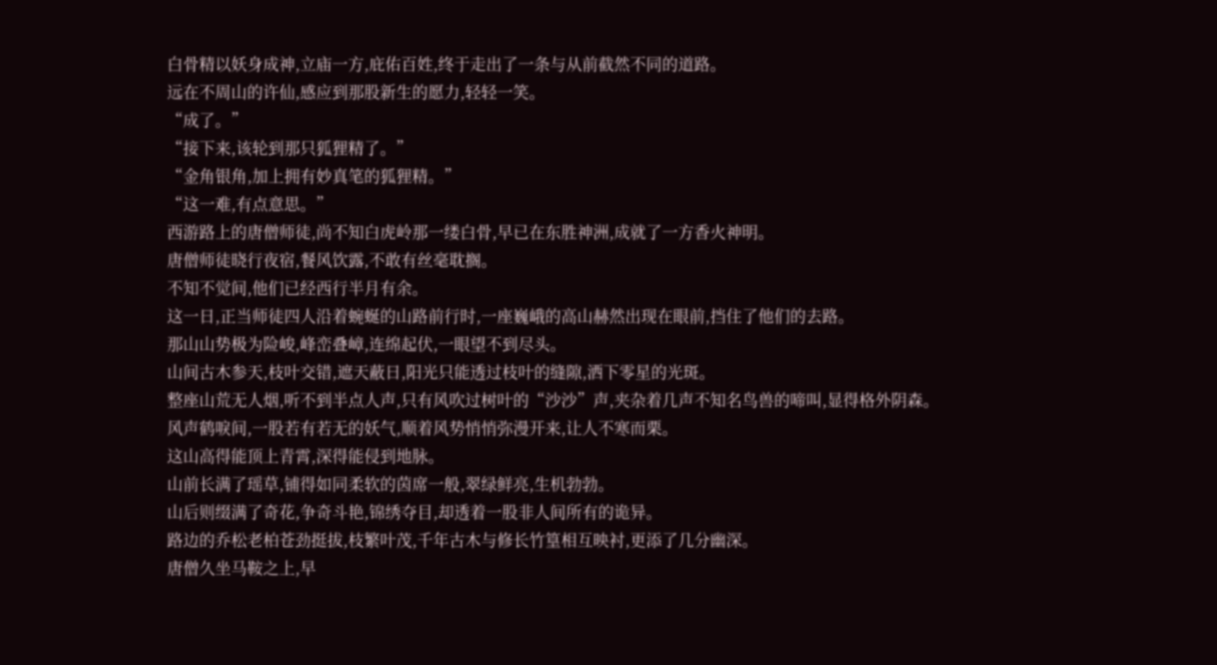白骨精以妖身成神,立庙一方,庇佑百姓,终于走出了一条与从前截然不同的道路。
远在不周山的许仙,感应到那股新生的愿力,轻轻一笑。
“成了。”
“接下来,该轮到那只狐狸精了。”
“金角银角,加上拥有妙真笔的狐狸精。”
“这一难,有点意思。”
西游路上的唐僧师徒,尚不知白虎岭那一缕白骨,早已在东胜神洲,成就了一方香火神明。
唐僧师徒晓行夜宿,餐风饮露,不敢有丝毫耽搁。
不知不觉间,他们已经西行半月有余。
这一日,正当师徒四人沿着蜿蜒的山路前行时,一座巍峨的高山赫然出现在眼前,挡住了他们的去路。
那山山势极为险峻,峰峦叠嶂,连绵起伏,一眼望不到尽头。
山间古木参天,枝叶交错,遮天蔽日,阳光只能透过枝叶的缝隙,洒下零星的光斑。
整座山荒无人烟,听不到半点人声,只有风吹过树叶的“沙沙”声,夹杂着几声不知名鸟兽的啼叫,显得格外阴森。
风声鹤唳间,一股若有若无的妖气,顺着风势悄悄弥漫开来,让人不寒而栗。
这山高得能顶上青霄,深得能侵到地脉。
山前长满了瑶草,铺得如同柔软的茵席一般,翠绿鲜亮,生机勃勃。
山后则缀满了奇花,争奇斗艳,锦绣夺目,却透着一股非人间所有的诡异。
路边的乔松老柏苍劲挺拔,枝繁叶茂,千年古木与修长竹篁相互映衬,更添了几分幽深。
唐僧久坐马鞍之上,早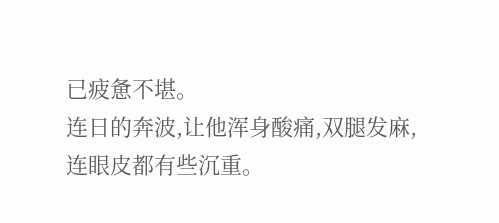已疲惫不堪。
连日的奔波,让他浑身酸痛,双腿发麻,连眼皮都有些沉重。